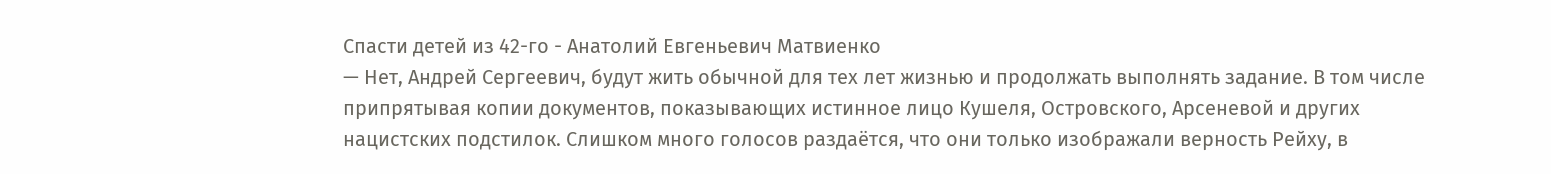Спасти детей из 42-го - Анатолий Евгеньевич Матвиенко
— Нет, Андрей Сергеевич, будут жить обычной для тех лет жизнью и продолжать выполнять задание. В том числе припрятывая копии документов, показывающих истинное лицо Кушеля, Островского, Арсеневой и других нацистских подстилок. Слишком много голосов раздаётся, что они только изображали верность Рейху, в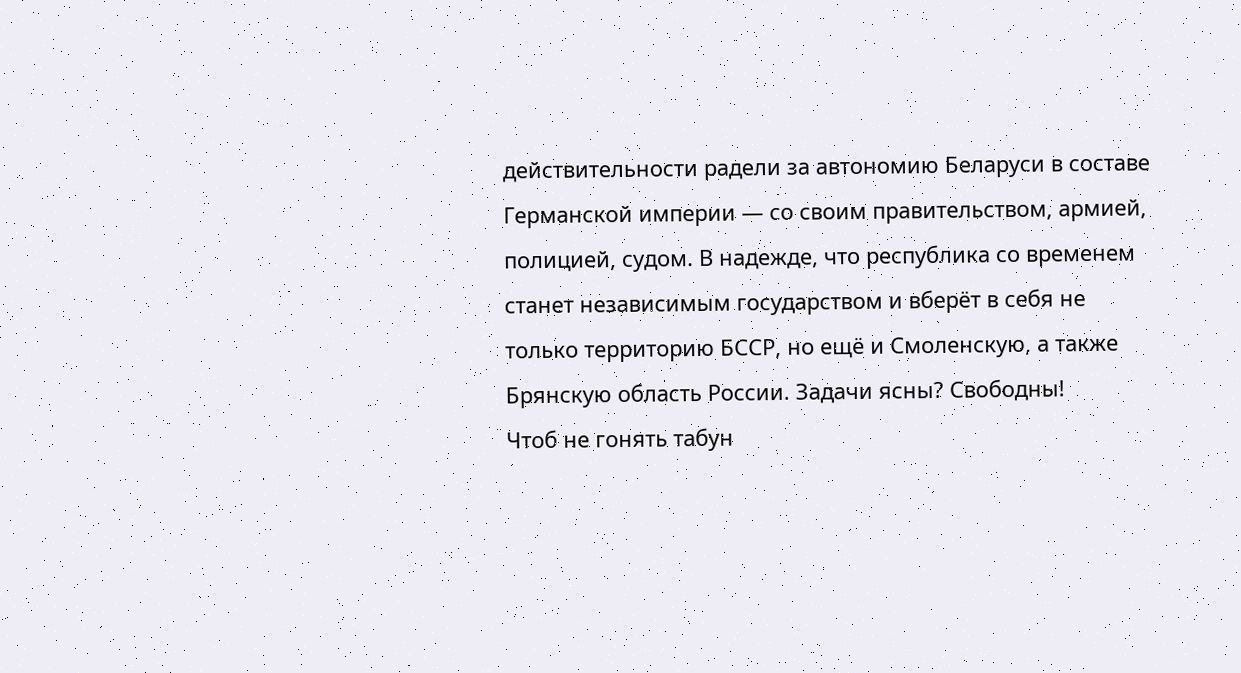действительности радели за автономию Беларуси в составе Германской империи — со своим правительством, армией, полицией, судом. В надежде, что республика со временем станет независимым государством и вберёт в себя не только территорию БССР, но ещё и Смоленскую, а также Брянскую область России. Задачи ясны? Свободны!
Чтоб не гонять табун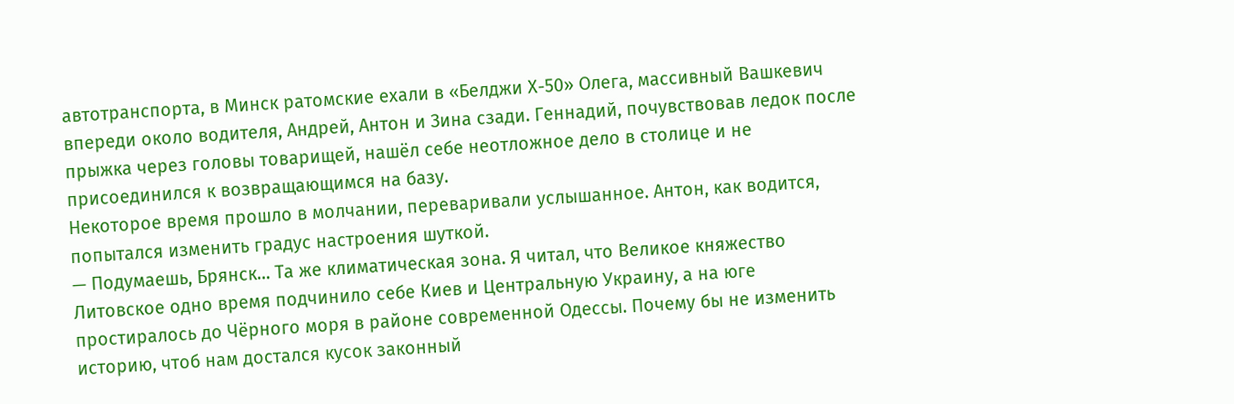автотранспорта, в Минск ратомские ехали в «Белджи Х-50» Олега, массивный Вашкевич впереди около водителя, Андрей, Антон и Зина сзади. Геннадий, почувствовав ледок после прыжка через головы товарищей, нашёл себе неотложное дело в столице и не присоединился к возвращающимся на базу.
Некоторое время прошло в молчании, переваривали услышанное. Антон, как водится, попытался изменить градус настроения шуткой.
— Подумаешь, Брянск… Та же климатическая зона. Я читал, что Великое княжество Литовское одно время подчинило себе Киев и Центральную Украину, а на юге простиралось до Чёрного моря в районе современной Одессы. Почему бы не изменить историю, чтоб нам достался кусок законный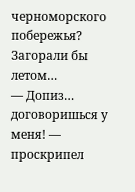черноморского побережья? Загорали бы летом…
— Допиз… договоришься у меня! — проскрипел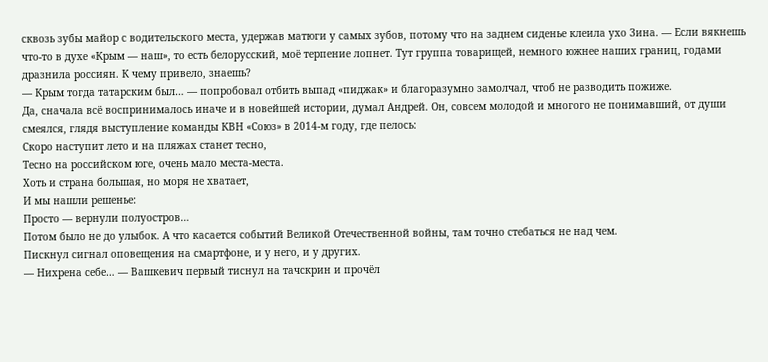сквозь зубы майор с водительского места, удержав матюги у самых зубов, потому что на заднем сиденье клеила ухо Зина. — Если вякнешь что-то в духе «Крым — наш», то есть белорусский, моё терпение лопнет. Тут группа товарищей, немного южнее наших границ, годами дразнила россиян. К чему привело, знаешь?
— Крым тогда татарским был… — попробовал отбить выпад «пиджак» и благоразумно замолчал, чтоб не разводить пожиже.
Да, сначала всё воспринималось иначе и в новейшей истории, думал Андрей. Он, совсем молодой и многого не понимавший, от души смеялся, глядя выступление команды КВН «Союз» в 2014-м году, где пелось:
Скоро наступит лето и на пляжах станет тесно,
Тесно на российском юге, очень мало места-места.
Хоть и страна большая, но моря не хватает,
И мы нашли решенье:
Просто — вернули полуостров…
Потом было не до улыбок. А что касается событий Великой Отечественной войны, там точно стебаться не над чем.
Пискнул сигнал оповещения на смартфоне, и у него, и у других.
— Нихрена себе… — Вашкевич первый тиснул на тачскрин и прочёл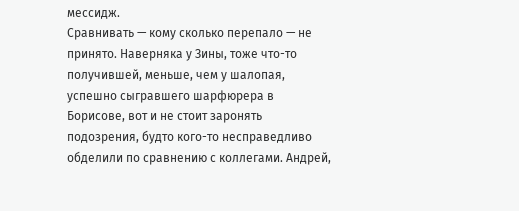мессидж.
Сравнивать — кому сколько перепало — не принято. Наверняка у Зины, тоже что-то получившей, меньше, чем у шалопая, успешно сыгравшего шарфюрера в Борисове, вот и не стоит заронять подозрения, будто кого-то несправедливо обделили по сравнению с коллегами. Андрей,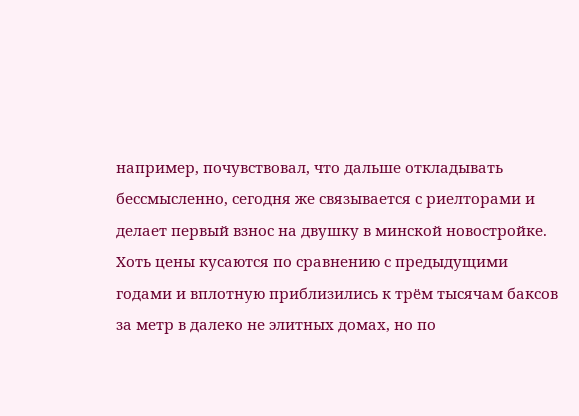например, почувствовал, что дальше откладывать бессмысленно, сегодня же связывается с риелторами и делает первый взнос на двушку в минской новостройке. Хоть цены кусаются по сравнению с предыдущими годами и вплотную приблизились к трём тысячам баксов за метр в далеко не элитных домах, но по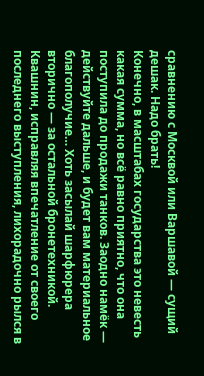сравнению с Москвой или Варшавой — сущий дешак. Надо брать!
Конечно, в масштабах государства это невесть какая сумма, но всё равно приятно, что она поступила до продажи танков. Заодно намёк — действуйте дальше, и будет вам материальное благополучие… Хоть засылай шарфюрера вторично — за остальной бронетехникой.
Квашнин, исправляя впечатление от своего последнего выступления, лихорадочно рылся в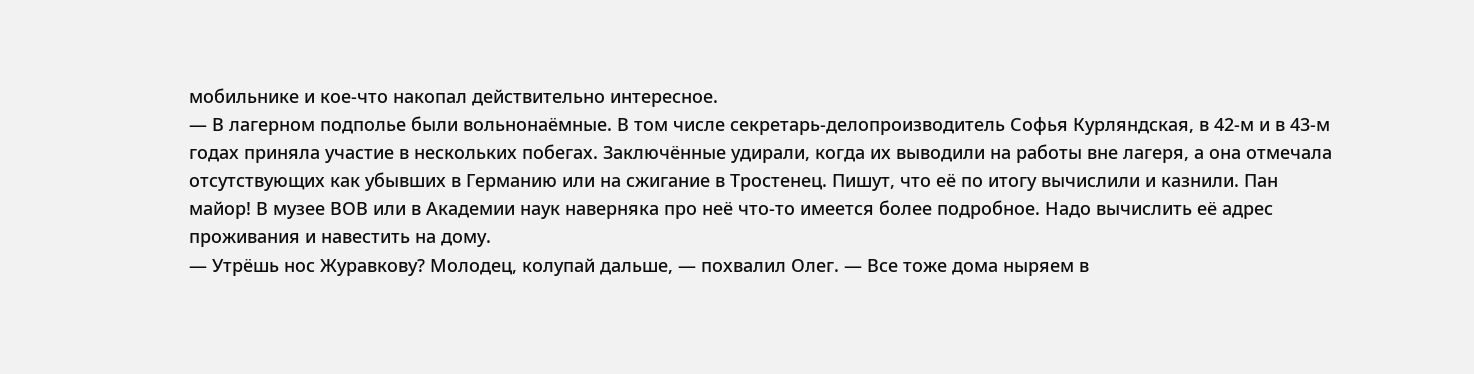мобильнике и кое-что накопал действительно интересное.
— В лагерном подполье были вольнонаёмные. В том числе секретарь-делопроизводитель Софья Курляндская, в 42-м и в 43-м годах приняла участие в нескольких побегах. Заключённые удирали, когда их выводили на работы вне лагеря, а она отмечала отсутствующих как убывших в Германию или на сжигание в Тростенец. Пишут, что её по итогу вычислили и казнили. Пан майор! В музее ВОВ или в Академии наук наверняка про неё что-то имеется более подробное. Надо вычислить её адрес проживания и навестить на дому.
— Утрёшь нос Журавкову? Молодец, колупай дальше, — похвалил Олег. — Все тоже дома ныряем в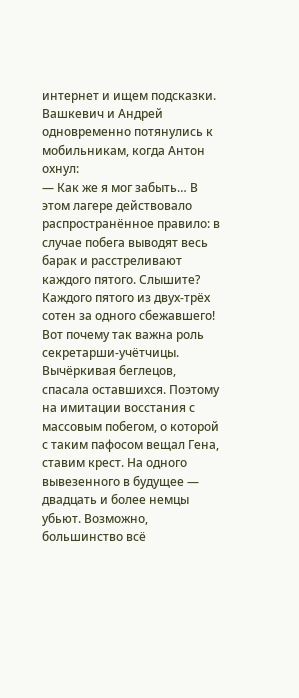интернет и ищем подсказки.
Вашкевич и Андрей одновременно потянулись к мобильникам, когда Антон охнул:
— Как же я мог забыть… В этом лагере действовало распространённое правило: в случае побега выводят весь барак и расстреливают каждого пятого. Слышите? Каждого пятого из двух-трёх сотен за одного сбежавшего! Вот почему так важна роль секретарши-учётчицы. Вычёркивая беглецов, спасала оставшихся. Поэтому на имитации восстания с массовым побегом, о которой с таким пафосом вещал Гена, ставим крест. На одного вывезенного в будущее — двадцать и более немцы убьют. Возможно, большинство всё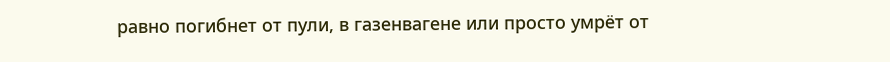равно погибнет от пули, в газенвагене или просто умрёт от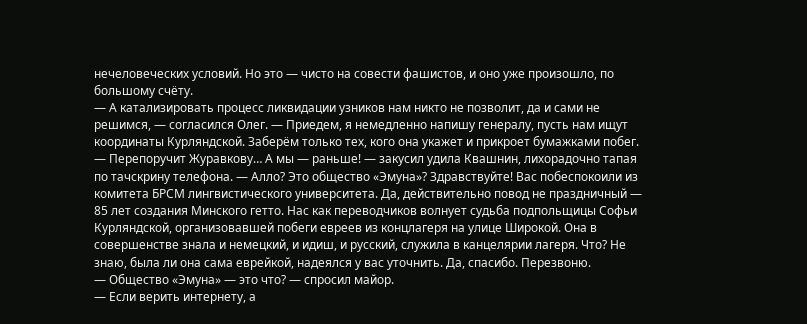нечеловеческих условий. Но это — чисто на совести фашистов, и оно уже произошло, по большому счёту.
— А катализировать процесс ликвидации узников нам никто не позволит, да и сами не решимся, — согласился Олег. — Приедем, я немедленно напишу генералу, пусть нам ищут координаты Курляндской. Заберём только тех, кого она укажет и прикроет бумажками побег.
— Перепоручит Журавкову… А мы — раньше! — закусил удила Квашнин, лихорадочно тапая по тачскрину телефона. — Алло? Это общество «Эмуна»? Здравствуйте! Вас побеспокоили из комитета БРСМ лингвистического университета. Да, действительно повод не праздничный — 85 лет создания Минского гетто. Нас как переводчиков волнует судьба подпольщицы Софьи Курляндской, организовавшей побеги евреев из концлагеря на улице Широкой. Она в совершенстве знала и немецкий, и идиш, и русский, служила в канцелярии лагеря. Что? Не знаю, была ли она сама еврейкой, надеялся у вас уточнить. Да, спасибо. Перезвоню.
— Общество «Эмуна» — это что? — спросил майор.
— Если верить интернету, а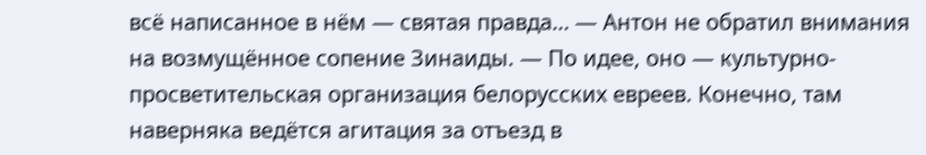всё написанное в нём — святая правда… — Антон не обратил внимания на возмущённое сопение Зинаиды. — По идее, оно — культурно-просветительская организация белорусских евреев. Конечно, там наверняка ведётся агитация за отъезд в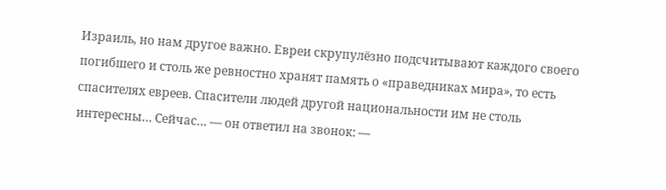Израиль, но нам другое важно. Евреи скрупулёзно подсчитывают каждого своего погибшего и столь же ревностно хранят память о «праведниках мира», то есть спасителях евреев. Спасители людей другой национальности им не столь интересны… Сейчас… — он ответил на звонок: —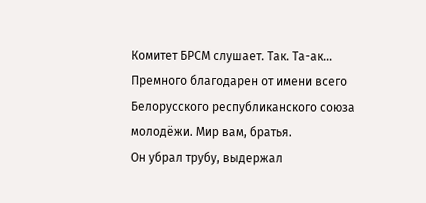Комитет БРСМ слушает. Так. Та-ак… Премного благодарен от имени всего Белорусского республиканского союза молодёжи. Мир вам, братья.
Он убрал трубу, выдержал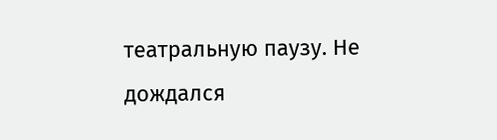театральную паузу. Не дождался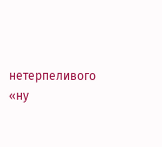нетерпеливого «ну